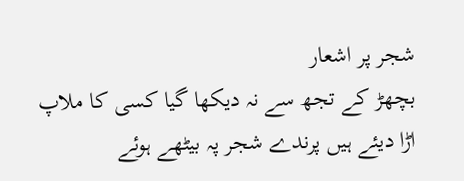شجر پر اشعار
بچھڑ کے تجھ سے نہ دیکھا گیا کسی کا ملاپ
اڑا دیئے ہیں پرندے شجر پہ بیٹھے ہوئے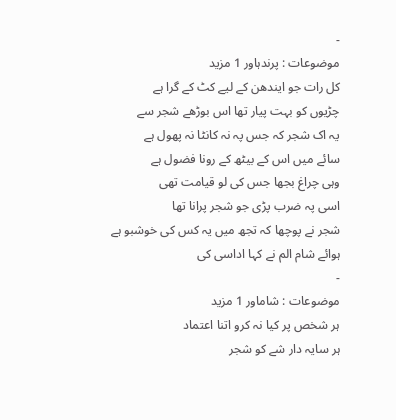-
موضوعات : پرندہاور 1 مزید
کل رات جو ایندھن کے لیے کٹ کے گرا ہے
چڑیوں کو بہت پیار تھا اس بوڑھے شجر سے
یہ اک شجر کہ جس پہ نہ کانٹا نہ پھول ہے
سائے میں اس کے بیٹھ کے رونا فضول ہے
وہی چراغ بجھا جس کی لو قیامت تھی
اسی پہ ضرب پڑی جو شجر پرانا تھا
شجر نے پوچھا کہ تجھ میں یہ کس کی خوشبو ہے
ہوائے شام الم نے کہا اداسی کی
-
موضوعات : شاماور 1 مزید
ہر شخص پر کیا نہ کرو اتنا اعتماد
ہر سایہ دار شے کو شجر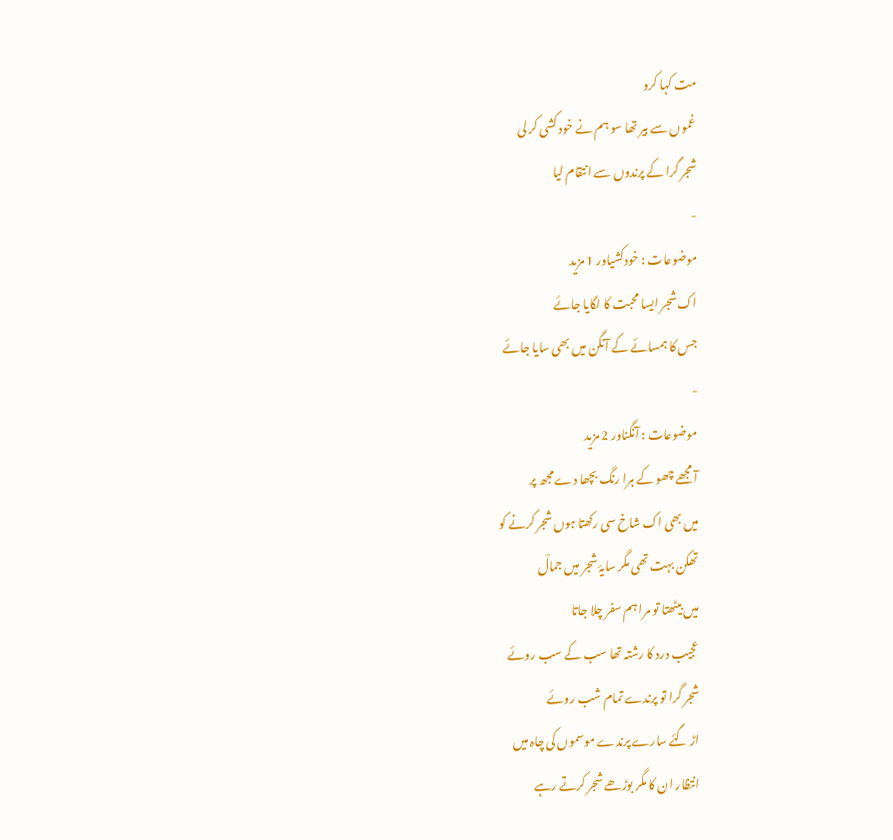مت کہا کرو
غموں سے بیر تھا سو ہم نے خود کشی کر لی
شجر گرا کے پرندوں سے انتقام لیا
-
موضوعات : خودکشیاور 1 مزید
اک شجر ایسا محبت کا لگایا جائے
جس کا ہمسائے کے آنگن میں بھی سایا جائے
-
موضوعات : آنگناور 2 مزید
آ مجھے چھو کے ہرا رنگ بچھا دے مجھ پر
میں بھی اک شاخ سی رکھتا ہوں شجر کرنے کو
تھکن بہت تھی مگر سایۂ شجر میں جمالؔ
میں بیٹھتا تو مرا ہم سفر چلا جاتا
عجیب درد کا رشتہ تھا سب کے سب روئے
شجر گرا تو پرندے تمام شب روئے
اڑ گئے سارے پرندے موسموں کی چاہ میں
انتظار ان کا مگر بوڑھے شجر کرتے رہے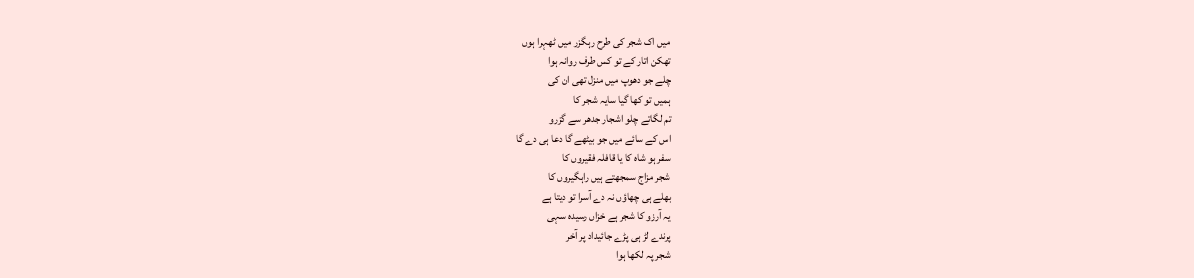میں اک شجر کی طرح رہگزر میں ٹھہرا ہوں
تھکن اتار کے تو کس طرف روانہ ہوا
چلے جو دھوپ میں منزل تھی ان کی
ہمیں تو کھا گیا سایہ شجر کا
تم لگاتے چلو اشجار جدھر سے گزرو
اس کے سائے میں جو بیٹھے گا دعا ہی دے گا
سفر ہو شاہ کا یا قافلہ فقیروں کا
شجر مزاج سمجھتے ہیں راہگیروں کا
بھلے ہی چھاؤں نہ دے آسرا تو دیتا ہے
یہ آرزو کا شجر ہے خزاں رسیدہ سہی
پرندے لڑ ہی پڑے جائیداد پر آخر
شجر پہ لکھا ہوا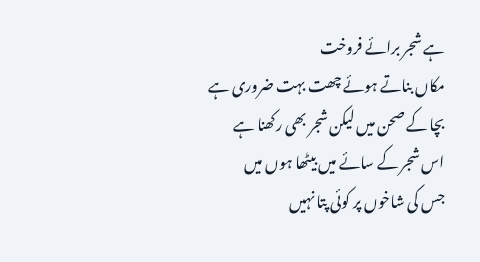ہے شجر برائے فروخت
مکاں بناتے ہوئے چھت بہت ضروری ہے
بچا کے صحن میں لیکن شجر بھی رکھنا ہے
اس شجر کے سائے میں بیٹھا ہوں میں
جس کی شاخوں پر کوئی پتا نہیں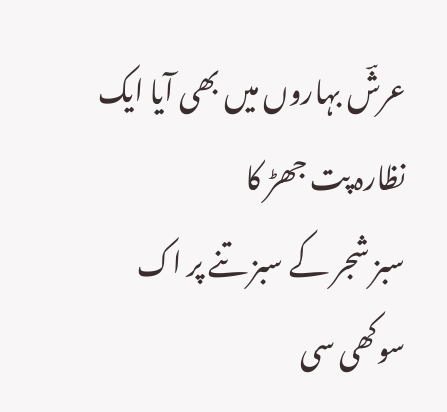عرشؔ بہاروں میں بھی آیا ایک نظارہ پت جھڑ کا
سبز شجر کے سبز تنے پر اک سوکھی سی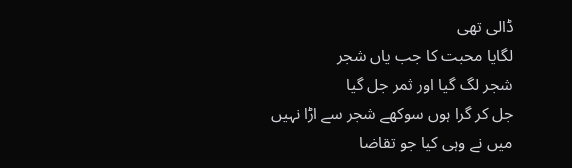ڈالی تھی
لگایا محبت کا جب یاں شجر
شجر لگ گیا اور ثمر جل گیا
جل کر گرا ہوں سوکھے شجر سے اڑا نہیں
میں نے وہی کیا جو تقاضا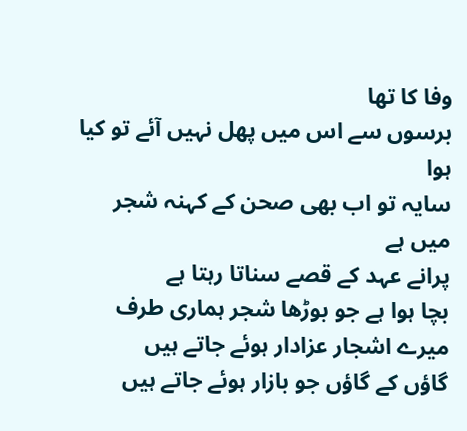وفا کا تھا
برسوں سے اس میں پھل نہیں آئے تو کیا ہوا
سایہ تو اب بھی صحن کے کہنہ شجر میں ہے
پرانے عہد کے قصے سناتا رہتا ہے
بچا ہوا ہے جو بوڑھا شجر ہماری طرف
میرے اشجار عزادار ہوئے جاتے ہیں
گاؤں کے گاؤں جو بازار ہوئے جاتے ہیں